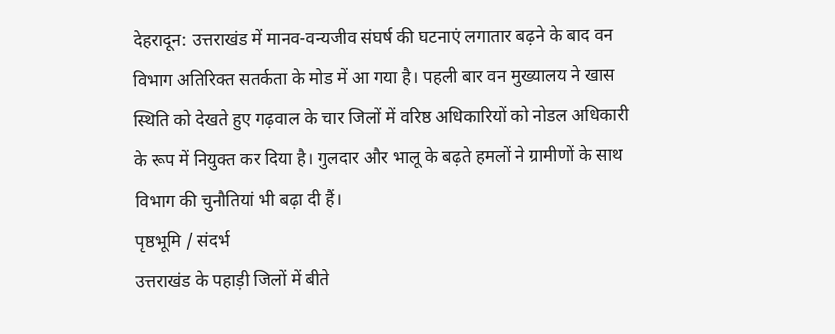देहरादून: उत्तराखंड में मानव-वन्यजीव संघर्ष की घटनाएं लगातार बढ़ने के बाद वन विभाग अतिरिक्त सतर्कता के मोड में आ गया है। पहली बार वन मुख्यालय ने खास स्थिति को देखते हुए गढ़वाल के चार जिलों में वरिष्ठ अधिकारियों को नोडल अधिकारी के रूप में नियुक्त कर दिया है। गुलदार और भालू के बढ़ते हमलों ने ग्रामीणों के साथ विभाग की चुनौतियां भी बढ़ा दी हैं।
पृष्ठभूमि / संदर्भ
उत्तराखंड के पहाड़ी जिलों में बीते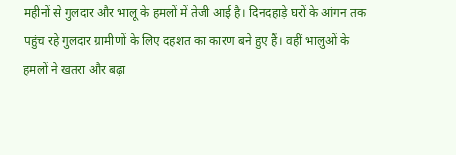महीनों से गुलदार और भालू के हमलों में तेजी आई है। दिनदहाड़े घरों के आंगन तक पहुंच रहे गुलदार ग्रामीणों के लिए दहशत का कारण बने हुए हैं। वहीं भालुओं के हमलों ने खतरा और बढ़ा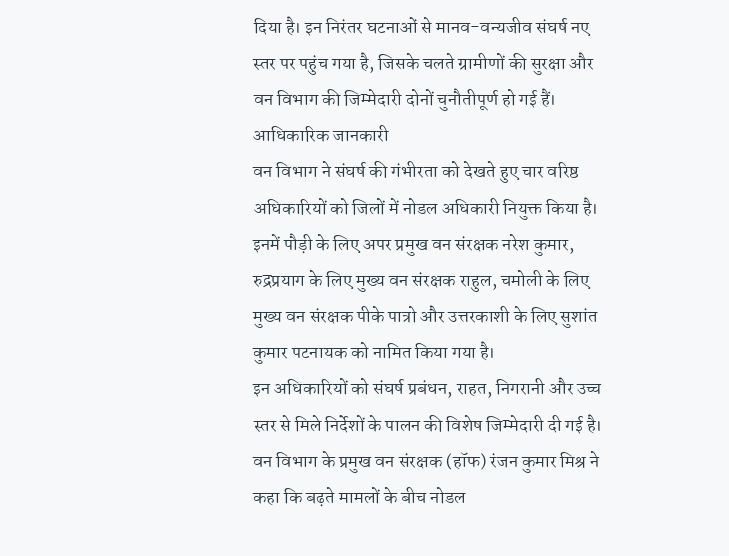दिया है। इन निरंतर घटनाओं से मानव-वन्यजीव संघर्ष नए स्तर पर पहुंच गया है, जिसके चलते ग्रामीणों की सुरक्षा और वन विभाग की जिम्मेदारी दोनों चुनौतीपूर्ण हो गई हैं।
आधिकारिक जानकारी
वन विभाग ने संघर्ष की गंभीरता को देखते हुए चार वरिष्ठ अधिकारियों को जिलों में नोडल अधिकारी नियुक्त किया है। इनमें पौड़ी के लिए अपर प्रमुख वन संरक्षक नरेश कुमार, रुद्रप्रयाग के लिए मुख्य वन संरक्षक राहुल, चमोली के लिए मुख्य वन संरक्षक पीके पात्रो और उत्तरकाशी के लिए सुशांत कुमार पटनायक को नामित किया गया है।
इन अधिकारियों को संघर्ष प्रबंधन, राहत, निगरानी और उच्च स्तर से मिले निर्देशों के पालन की विशेष जिम्मेदारी दी गई है। वन विभाग के प्रमुख वन संरक्षक (हॉफ) रंजन कुमार मिश्र ने कहा कि बढ़ते मामलों के बीच नोडल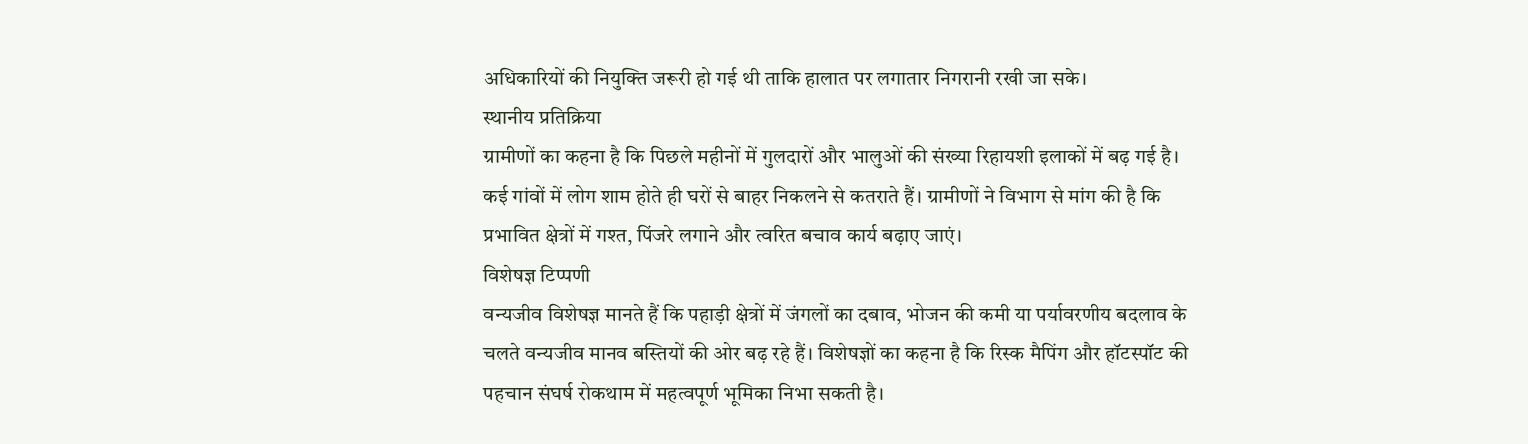अधिकारियों की नियुक्ति जरूरी हो गई थी ताकि हालात पर लगातार निगरानी रखी जा सके।
स्थानीय प्रतिक्रिया
ग्रामीणों का कहना है कि पिछले महीनों में गुलदारों और भालुओं की संख्या रिहायशी इलाकों में बढ़ गई है। कई गांवों में लोग शाम होते ही घरों से बाहर निकलने से कतराते हैं। ग्रामीणों ने विभाग से मांग की है कि प्रभावित क्षेत्रों में गश्त, पिंजरे लगाने और त्वरित बचाव कार्य बढ़ाए जाएं।
विशेषज्ञ टिप्पणी
वन्यजीव विशेषज्ञ मानते हैं कि पहाड़ी क्षेत्रों में जंगलों का दबाव, भोजन की कमी या पर्यावरणीय बदलाव के चलते वन्यजीव मानव बस्तियों की ओर बढ़ रहे हैं। विशेषज्ञों का कहना है कि रिस्क मैपिंग और हॉटस्पॉट की पहचान संघर्ष रोकथाम में महत्वपूर्ण भूमिका निभा सकती है।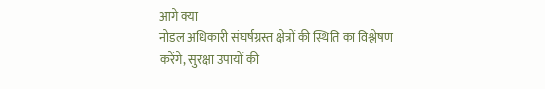आगे क्या
नोडल अधिकारी संघर्षग्रस्त क्षेत्रों की स्थिति का विश्लेषण करेंगे, सुरक्षा उपायों की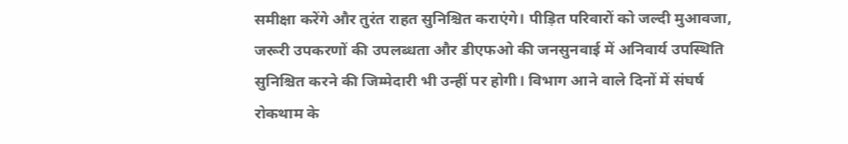समीक्षा करेंगे और तुरंत राहत सुनिश्चित कराएंगे। पीड़ित परिवारों को जल्दी मुआवजा, जरूरी उपकरणों की उपलब्धता और डीएफओ की जनसुनवाई में अनिवार्य उपस्थिति सुनिश्चित करने की जिम्मेदारी भी उन्हीं पर होगी। विभाग आने वाले दिनों में संघर्ष रोकथाम के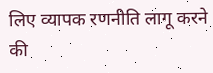लिए व्यापक रणनीति लागू करने की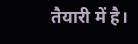तैयारी में है।